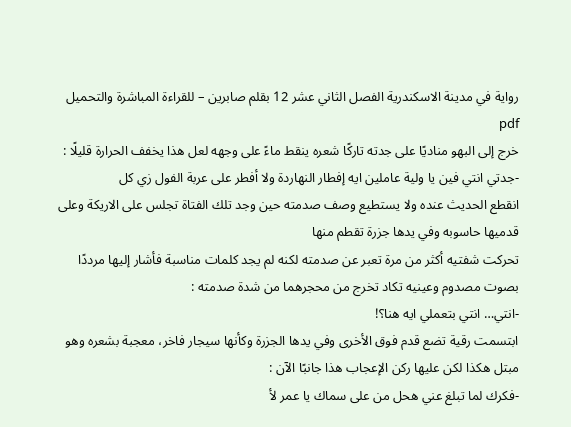رواية في مدينة الاسكندرية الفصل الثاني عشر 12 بقلم صابرين – للقراءة المباشرة والتحميل pdf
خرج إلى البهو مناديًا على جدته تاركًا شعره ينقط ماءً على وجهه لعل هذا يخفف الحرارة قليلًا :
-جدتي انتي فين يا ولية عاملين ايه إفطار النهاردة ولا أفطر على عربة الفول زي كل
انقطع الحديث عنده ولا يستطيع وصف صدمته حين وجد تلك الفتاة تجلس على الاريكة وعلى قدميها حاسوبه وفي يدها جزرة تقطم منها
تحركت شفتيه أكثر من مرة تعبر عن صدمته لكنه لم يجد كلمات مناسبة فأشار إليها مرددًا بصوت مصدوم وعينيه تكاد تخرج من محجرهما من شدة صدمته :
-انتي… انتي بتعملي ايه هنا؟!
ابتسمت رقية تضع قدم فوق الأخرى وفي يدها الجزرة وكأنها سيجار فاخر، معجبة بشعره وهو مبتل هكذا لكن عليها ركن الإعجاب هذا جانبًا الآن :
-فكرك لما تبلغ عني هحل من على سماك يا عمر لأ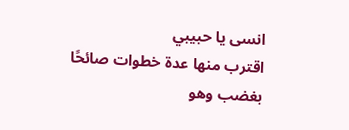انسى يا حبيبي
اقترب منها عدة خطوات صائحًا بغضب وهو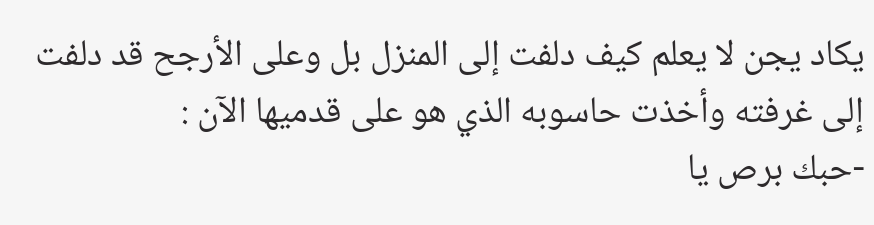يكاد يجن لا يعلم كيف دلفت إلى المنزل بل وعلى الأرجح قد دلفت إلى غرفته وأخذت حاسوبه الذي هو على قدميها الآن :
-حبك برص يا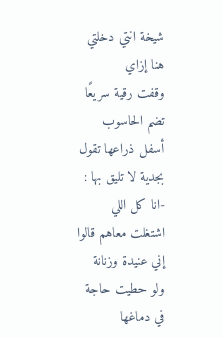شيخة انتي دخلتي هنا إزاي
وقفت رقية سريعًا تضم الحاسوب أسفل ذراعها تقول بجدية لا تليق بها :
-انا كل اللي اشتغلت معاهم قالوا إني عنيدة وزنانة ولو حطيت حاجة في دماغها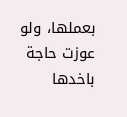بعملها، ولو عوزت حاجة باخدها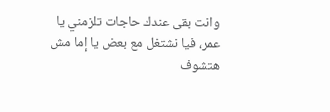وانت بقى عندك حاجات تلزمني يا عمر، فيا نشتغل مع بعض يا إما مش هتشوف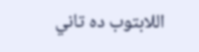اللابتوب ده تاني